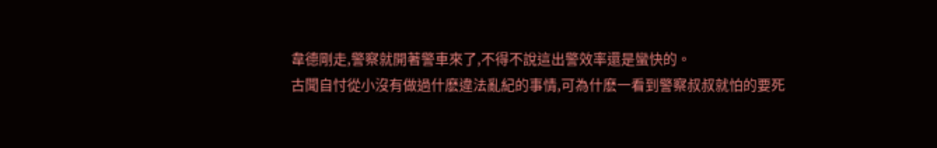韋德剛走,警察就開著警車來了,不得不說這出警效率還是蠻快的。
古聞自忖從小沒有做過什麽違法亂紀的事情,可為什麽一看到警察叔叔就怕的要死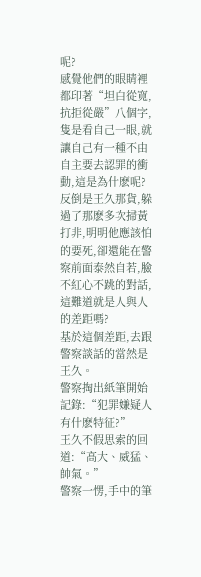呢?
感覺他們的眼睛裡都印著“坦白從寬,抗拒從嚴”八個字,隻是看自己一眼,就讓自己有一種不由自主要去認罪的衝動,這是為什麽呢?
反倒是王久那貨,躲過了那麽多次掃黃打非,明明他應該怕的要死,卻還能在警察前面泰然自若,臉不紅心不跳的對話,這難道就是人與人的差距嗎?
基於這個差距,去跟警察談話的當然是王久。
警察掏出紙筆開始記錄:“犯罪嫌疑人有什麽特征?”
王久不假思索的回道:“高大、威猛、帥氣。”
警察一愣,手中的筆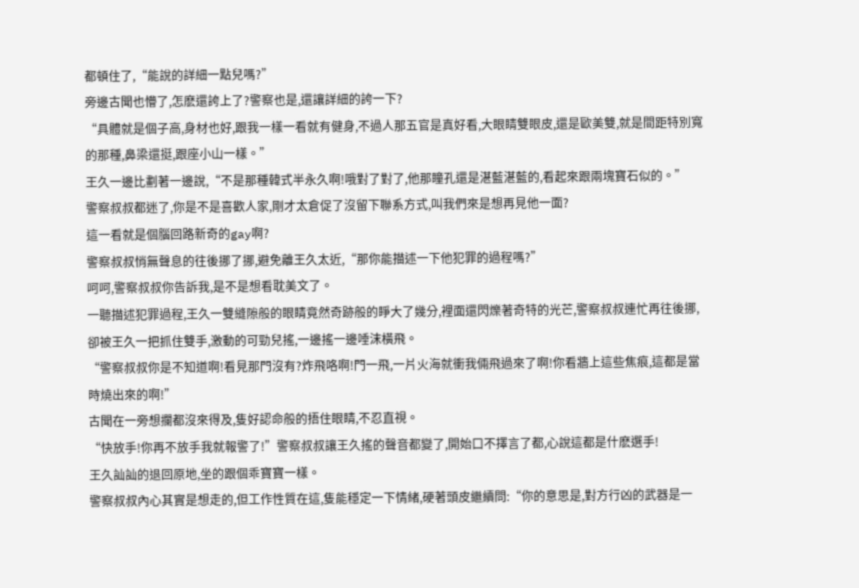都頓住了,“能說的詳細一點兒嗎?”
旁邊古聞也懵了,怎麽還誇上了?警察也是,還讓詳細的誇一下?
“具體就是個子高,身材也好,跟我一樣一看就有健身,不過人那五官是真好看,大眼睛雙眼皮,還是歐美雙,就是間距特別寬的那種,鼻梁還挺,跟座小山一樣。”
王久一邊比劃著一邊說,“不是那種韓式半永久啊!哦對了對了,他那瞳孔還是湛藍湛藍的,看起來跟兩塊寶石似的。”
警察叔叔都迷了,你是不是喜歡人家,剛才太倉促了沒留下聯系方式,叫我們來是想再見他一面?
這一看就是個腦回路新奇的gay啊?
警察叔叔悄無聲息的往後挪了挪,避免離王久太近,“那你能描述一下他犯罪的過程嗎?”
呵呵,警察叔叔你告訴我,是不是想看耽美文了。
一聽描述犯罪過程,王久一雙縫隙般的眼睛竟然奇跡般的睜大了幾分,裡面還閃爍著奇特的光芒,警察叔叔連忙再往後挪,卻被王久一把抓住雙手,激動的可勁兒搖,一邊搖一邊唾沫橫飛。
“警察叔叔你是不知道啊!看見那門沒有?炸飛咯啊!門一飛,一片火海就衝我倆飛過來了啊!你看牆上這些焦痕,這都是當時燒出來的啊!”
古聞在一旁想攔都沒來得及,隻好認命般的捂住眼睛,不忍直視。
“快放手!你再不放手我就報警了!”警察叔叔讓王久搖的聲音都變了,開始口不擇言了都,心說這都是什麽選手!
王久訕訕的退回原地,坐的跟個乖寶寶一樣。
警察叔叔內心其實是想走的,但工作性質在這,隻能穩定一下情緒,硬著頭皮繼續問:“你的意思是,對方行凶的武器是一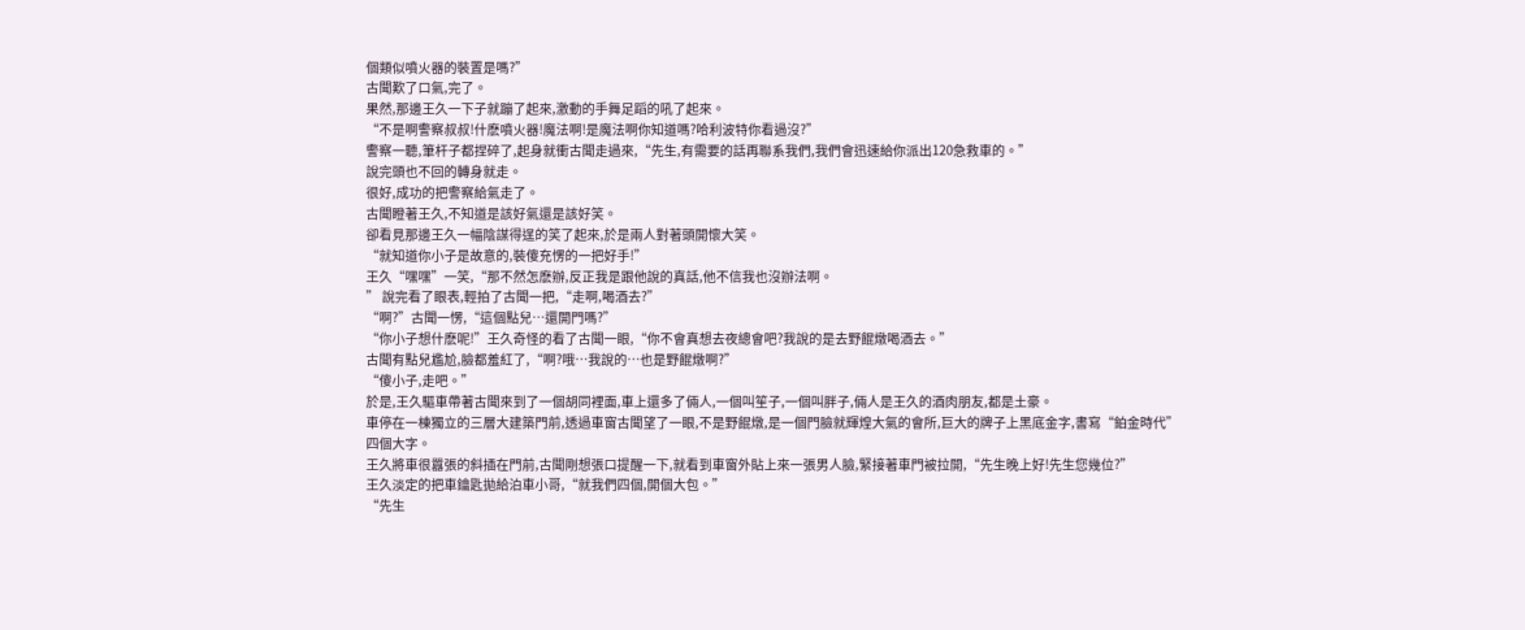個類似噴火器的裝置是嗎?”
古聞歎了口氣,完了。
果然,那邊王久一下子就蹦了起來,激動的手舞足蹈的吼了起來。
“不是啊警察叔叔!什麽噴火器!魔法啊!是魔法啊你知道嗎?哈利波特你看過沒?”
警察一聽,筆杆子都捏碎了,起身就衝古聞走過來,“先生,有需要的話再聯系我們,我們會迅速給你派出120急救車的。”
說完頭也不回的轉身就走。
很好,成功的把警察給氣走了。
古聞瞪著王久,不知道是該好氣還是該好笑。
卻看見那邊王久一幅陰謀得逞的笑了起來,於是兩人對著頭開懷大笑。
“就知道你小子是故意的,裝傻充愣的一把好手!”
王久“嘿嘿”一笑,“那不然怎麽辦,反正我是跟他說的真話,他不信我也沒辦法啊。
” 說完看了眼表,輕拍了古聞一把,“走啊,喝酒去?”
“啊?”古聞一愣,“這個點兒…還開門嗎?”
“你小子想什麽呢!”王久奇怪的看了古聞一眼,“你不會真想去夜總會吧?我說的是去野餛燉喝酒去。”
古聞有點兒尷尬,臉都羞紅了,“啊?哦…我說的…也是野餛燉啊?”
“傻小子,走吧。”
於是,王久驅車帶著古聞來到了一個胡同裡面,車上還多了倆人,一個叫笙子,一個叫胖子,倆人是王久的酒肉朋友,都是土豪。
車停在一棟獨立的三層大建築門前,透過車窗古聞望了一眼,不是野餛燉,是一個門臉就輝煌大氣的會所,巨大的牌子上黑底金字,書寫“鉑金時代”四個大字。
王久將車很囂張的斜插在門前,古聞剛想張口提醒一下,就看到車窗外貼上來一張男人臉,緊接著車門被拉開,“先生晚上好!先生您幾位?”
王久淡定的把車鑰匙拋給泊車小哥,“就我們四個,開個大包。”
“先生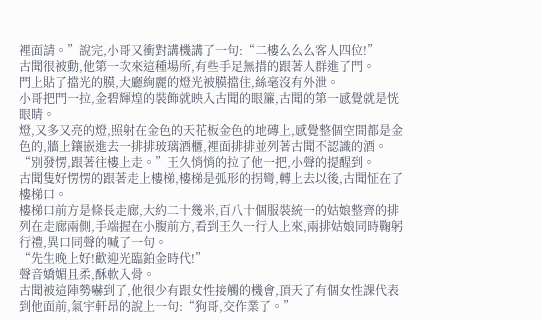裡面請。”說完,小哥又衝對講機講了一句:“二樓么么么客人四位!”
古聞很被動,他第一次來這種場所,有些手足無措的跟著人群進了門。
門上貼了擋光的膜,大廳絢麗的燈光被膜擋住,絲毫沒有外泄。
小哥把門一拉,金碧輝煌的裝飾就映入古聞的眼簾,古聞的第一感覺就是恍眼睛。
燈,又多又亮的燈,照射在金色的天花板金色的地磚上,感覺整個空間都是金色的,牆上鑲嵌進去一排排玻璃酒櫃,裡面排排並列著古聞不認識的酒。
“別發愣,跟著往樓上走。”王久悄悄的拉了他一把,小聲的提醒到。
古聞隻好愣愣的跟著走上樓梯,樓梯是弧形的拐彎,轉上去以後,古聞怔在了樓梯口。
樓梯口前方是條長走廊,大約二十幾米,百八十個服裝統一的姑娘整齊的排列在走廊兩側,手端握在小腹前方,看到王久一行人上來,兩排姑娘同時鞠躬行禮,異口同聲的喊了一句。
“先生晚上好!歡迎光臨鉑金時代!”
聲音嬌媚且柔,酥軟入骨。
古聞被這陣勢嚇到了,他很少有跟女性接觸的機會,頂天了有個女性課代表到他面前,氣宇軒昂的說上一句:“狗哥,交作業了。”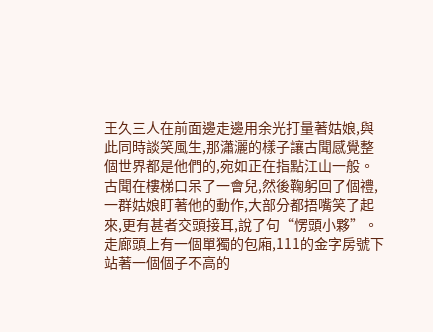王久三人在前面邊走邊用余光打量著姑娘,與此同時談笑風生,那瀟灑的樣子讓古聞感覺整個世界都是他們的,宛如正在指點江山一般。
古聞在樓梯口呆了一會兒,然後鞠躬回了個禮,一群姑娘盯著他的動作,大部分都捂嘴笑了起來,更有甚者交頭接耳,說了句“愣頭小夥”。
走廊頭上有一個單獨的包廂,111的金字房號下站著一個個子不高的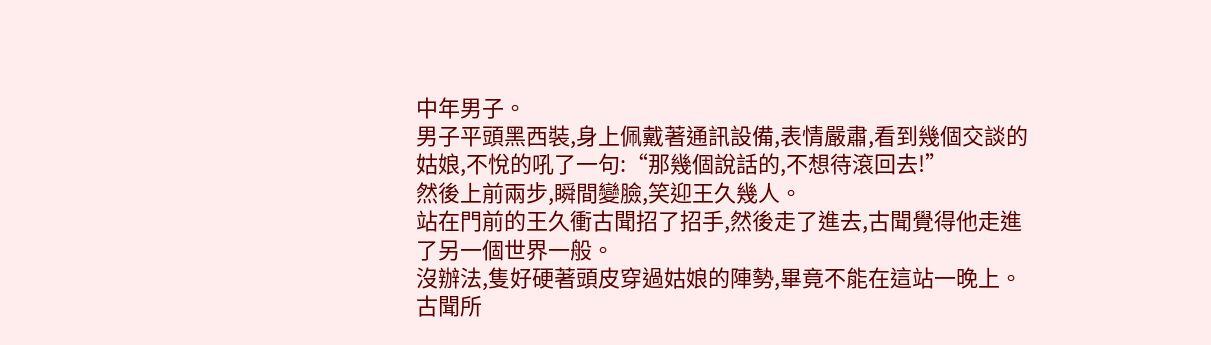中年男子。
男子平頭黑西裝,身上佩戴著通訊設備,表情嚴肅,看到幾個交談的姑娘,不悅的吼了一句:“那幾個說話的,不想待滾回去!”
然後上前兩步,瞬間變臉,笑迎王久幾人。
站在門前的王久衝古聞招了招手,然後走了進去,古聞覺得他走進了另一個世界一般。
沒辦法,隻好硬著頭皮穿過姑娘的陣勢,畢竟不能在這站一晚上。
古聞所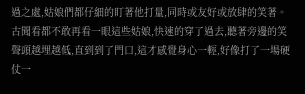過之處,姑娘們都仔細的盯著他打量,同時或友好或放肆的笑著。
古聞看都不敢再看一眼這些姑娘,快速的穿了過去,聽著旁邊的笑聲頭越埋越低,直到到了門口,這才感覺身心一輕,好像打了一場硬仗一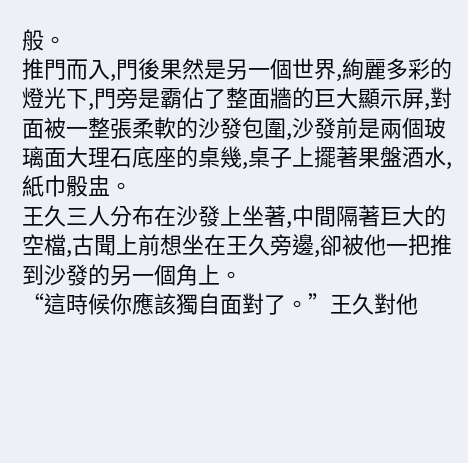般。
推門而入,門後果然是另一個世界,絢麗多彩的燈光下,門旁是霸佔了整面牆的巨大顯示屏,對面被一整張柔軟的沙發包圍,沙發前是兩個玻璃面大理石底座的桌幾,桌子上擺著果盤酒水,紙巾骰盅。
王久三人分布在沙發上坐著,中間隔著巨大的空檔,古聞上前想坐在王久旁邊,卻被他一把推到沙發的另一個角上。
“這時候你應該獨自面對了。”王久對他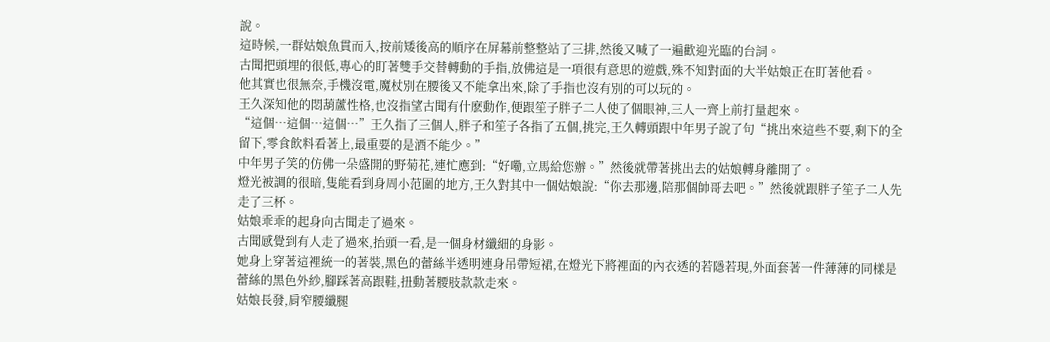說。
這時候,一群姑娘魚貫而入,按前矮後高的順序在屏幕前整整站了三排,然後又喊了一遍歡迎光臨的台詞。
古聞把頭埋的很低,專心的盯著雙手交替轉動的手指,放佛這是一項很有意思的遊戲,殊不知對面的大半姑娘正在盯著他看。
他其實也很無奈,手機沒電,魔杖別在腰後又不能拿出來,除了手指也沒有別的可以玩的。
王久深知他的悶葫蘆性格,也沒指望古聞有什麽動作,便跟笙子胖子二人使了個眼神,三人一齊上前打量起來。
“這個…這個…這個…”王久指了三個人,胖子和笙子各指了五個,挑完,王久轉頭跟中年男子說了句“挑出來這些不要,剩下的全留下,零食飲料看著上,最重要的是酒不能少。”
中年男子笑的仿佛一朵盛開的野菊花,連忙應到:“好嘞,立馬給您辦。”然後就帶著挑出去的姑娘轉身離開了。
燈光被調的很暗,隻能看到身周小范圍的地方,王久對其中一個姑娘說:“你去那邊,陪那個帥哥去吧。”然後就跟胖子笙子二人先走了三杯。
姑娘乖乖的起身向古聞走了過來。
古聞感覺到有人走了過來,抬頭一看,是一個身材纖細的身影。
她身上穿著這裡統一的著裝,黑色的蕾絲半透明連身吊帶短裙,在燈光下將裡面的內衣透的若隱若現,外面套著一件薄薄的同樣是蕾絲的黑色外紗,腳踩著高跟鞋,扭動著腰肢款款走來。
姑娘長發,肩窄腰纖腿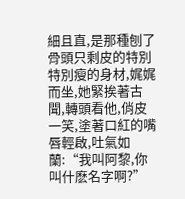細且直,是那種刨了骨頭只剩皮的特別特別瘦的身材,娓娓而坐,她緊挨著古聞,轉頭看他,俏皮一笑,塗著口紅的嘴唇輕啟,吐氣如蘭:“我叫阿黎,你叫什麽名字啊?”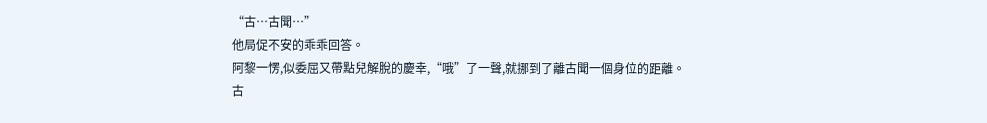“古…古聞…”
他局促不安的乖乖回答。
阿黎一愣,似委屈又帶點兒解脫的慶幸,“哦”了一聲,就挪到了離古聞一個身位的距離。
古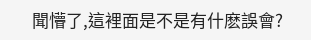聞懵了,這裡面是不是有什麽誤會?